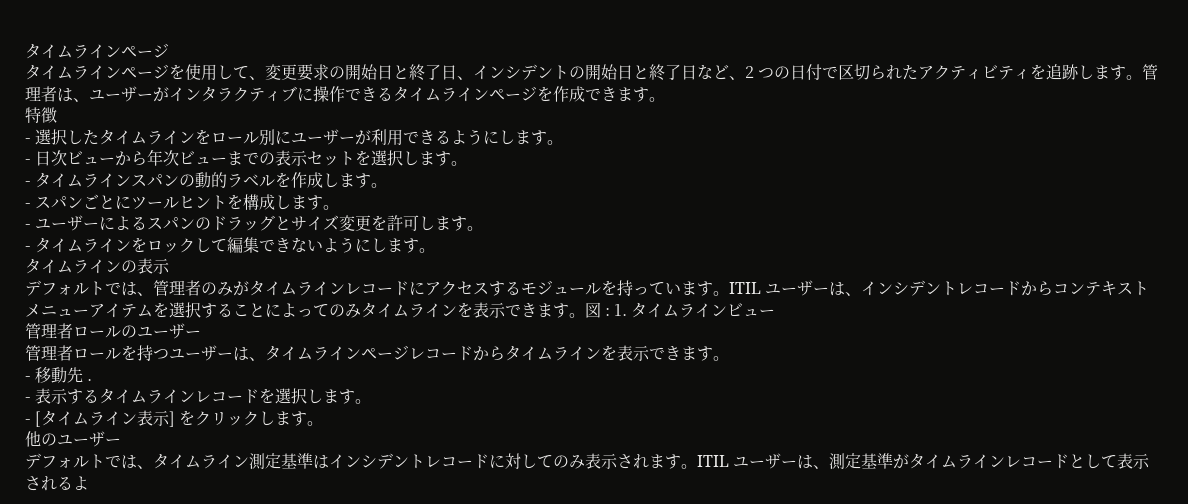タイムラインページ
タイムラインページを使用して、変更要求の開始日と終了日、インシデントの開始日と終了日など、2 つの日付で区切られたアクティビティを追跡します。管理者は、ユーザーがインタラクティブに操作できるタイムラインページを作成できます。
特徴
- 選択したタイムラインをロール別にユーザーが利用できるようにします。
- 日次ビューから年次ビューまでの表示セットを選択します。
- タイムラインスパンの動的ラベルを作成します。
- スパンごとにツールヒントを構成します。
- ユーザーによるスパンのドラッグとサイズ変更を許可します。
- タイムラインをロックして編集できないようにします。
タイムラインの表示
デフォルトでは、管理者のみがタイムラインレコードにアクセスするモジュールを持っています。ITIL ユーザーは、インシデントレコードからコンテキストメニューアイテムを選択することによってのみタイムラインを表示できます。図 : 1. タイムラインビュー
管理者ロールのユーザー
管理者ロールを持つユーザーは、タイムラインページレコードからタイムラインを表示できます。
- 移動先 .
- 表示するタイムラインレコードを選択します。
- [タイムライン表示] をクリックします。
他のユーザー
デフォルトでは、タイムライン測定基準はインシデントレコードに対してのみ表示されます。ITIL ユーザーは、測定基準がタイムラインレコードとして表示されるよ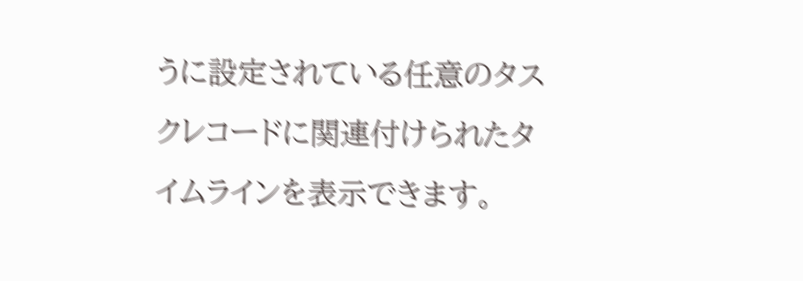うに設定されている任意のタスクレコードに関連付けられたタイムラインを表示できます。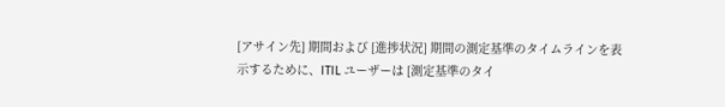[アサイン先] 期間および [進捗状況] 期間の測定基準のタイムラインを表示するために、ITIL ユーザーは [測定基準のタイ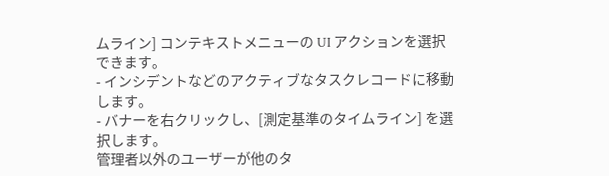ムライン] コンテキストメニューの UI アクションを選択できます。
- インシデントなどのアクティブなタスクレコードに移動します。
- バナーを右クリックし、[測定基準のタイムライン] を選択します。
管理者以外のユーザーが他のタ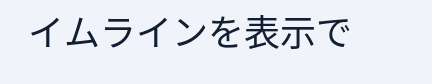イムラインを表示で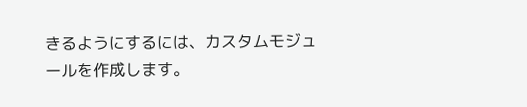きるようにするには、カスタムモジュールを作成します。